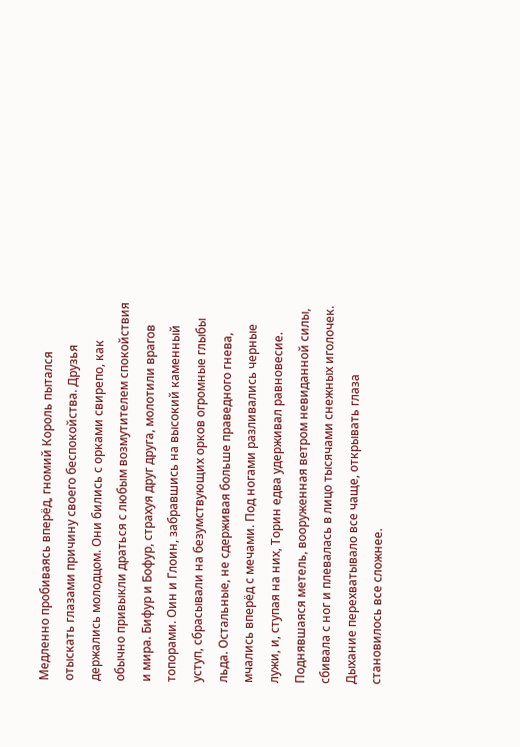Медленно пробиваясь вперёд, гномий Король пытался отыскать глазами причину своего беспокойства. Друзья держались молодцом. Они бились с орками свирепо, как обычно привыкли драться с любым возмутителем спокойствия и мира. Бифур и Бофур, страхуя друг друга, молотили врагов топорами. Оин и Глоин, забравшись на высокий каменный уступ, сбрасывали на безумствующих орков огромные глыбы льда. Остальные, не сдерживая больше праведного гнева, мчались вперёд с мечами. Под ногами разливались черные лужи, и, ступая на них, Торин едва удерживал равновесие. Поднявшаяся метель, вооруженная ветром невиданной силы, сбивала с ног и плевалась в лицо тысячами снежных иголочек. Дыхание перехватывало все чаще, открывать глаза становилось все сложнее.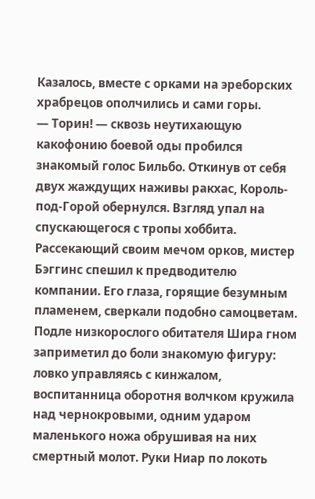Казалось, вместе с орками на эреборских храбрецов ополчились и сами горы.
— Торин! — сквозь неутихающую какофонию боевой оды пробился знакомый голос Бильбо. Откинув от себя двух жаждущих наживы ракхас, Король-под-Горой обернулся. Взгляд упал на спускающегося с тропы хоббита. Рассекающий своим мечом орков, мистер Бэггинс спешил к предводителю компании. Его глаза, горящие безумным пламенем, сверкали подобно самоцветам. Подле низкорослого обитателя Шира гном заприметил до боли знакомую фигуру: ловко управляясь с кинжалом, воспитанница оборотня волчком кружила над чернокровыми, одним ударом маленького ножа обрушивая на них смертный молот. Руки Ниар по локоть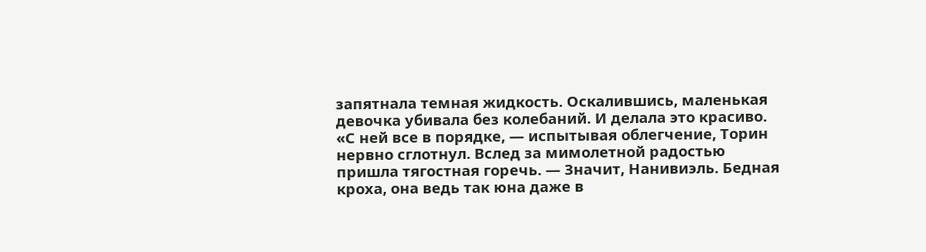запятнала темная жидкость. Оскалившись, маленькая девочка убивала без колебаний. И делала это красиво.
«С ней все в порядке, — испытывая облегчение, Торин нервно сглотнул. Вслед за мимолетной радостью пришла тягостная горечь. — Значит, Нанивиэль. Бедная кроха, она ведь так юна даже в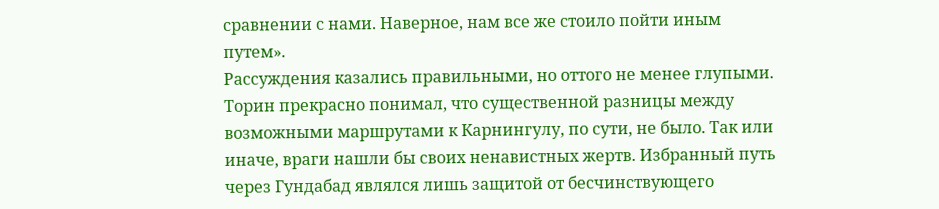сравнении с нами. Наверное, нам все же стоило пойти иным путем».
Рассуждения казались правильными, но оттого не менее глупыми. Торин прекрасно понимал, что существенной разницы между возможными маршрутами к Карнингулу, по сути, не было. Так или иначе, враги нашли бы своих ненавистных жертв. Избранный путь через Гундабад являлся лишь защитой от бесчинствующего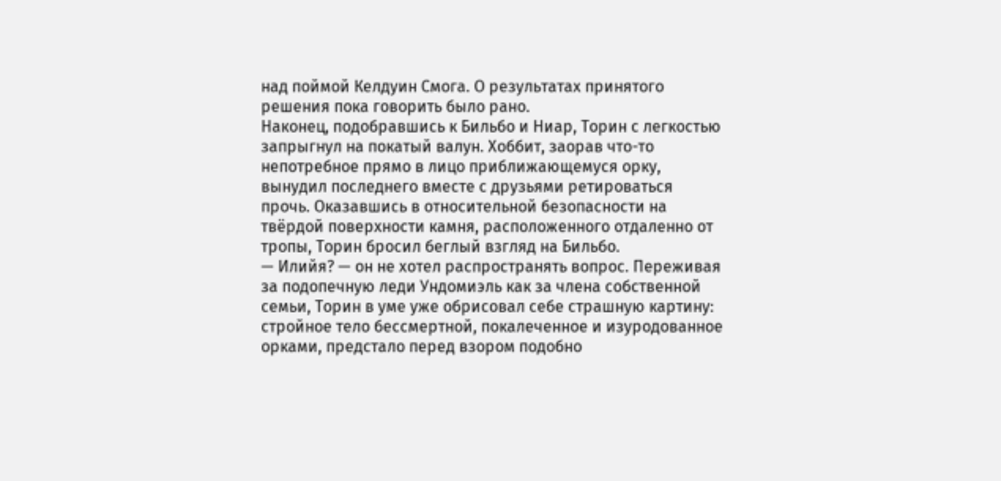над поймой Келдуин Смога. О результатах принятого решения пока говорить было рано.
Наконец, подобравшись к Бильбо и Ниар, Торин с легкостью запрыгнул на покатый валун. Хоббит, заорав что-то непотребное прямо в лицо приближающемуся орку, вынудил последнего вместе с друзьями ретироваться прочь. Оказавшись в относительной безопасности на твёрдой поверхности камня, расположенного отдаленно от тропы, Торин бросил беглый взгляд на Бильбо.
— Илийя? — он не хотел распространять вопрос. Переживая за подопечную леди Ундомиэль как за члена собственной семьи, Торин в уме уже обрисовал себе страшную картину: стройное тело бессмертной, покалеченное и изуродованное орками, предстало перед взором подобно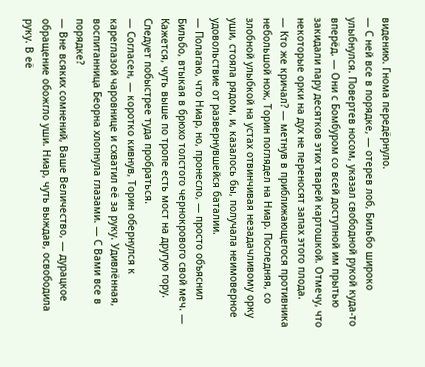видению. Гнома передёрнуло.
— С ней все в порядке, — отерев лоб, Бильбо широко улыбнулся. Повертев носом, указал свободной рукой куда-то вперёд. — Они с Бомбуром со всей доступной им прытью закидали пару десятков этих тварей картошкой. Отмечу, что некоторые орки на дух не переносят запах этого плода.
— Кто же кричал? — метнув в приближающегося противника небольшой нож, Торин поглядел на Ниар. Последняя, со злобной улыбкой на устах отвинчивая незадачливому орку уши, стояла рядом, и, казалось бы, получала неимоверное удовольствие от развернувшейся баталии.
— Полагаю, что Ниар, но, пронесло, — просто объяснил Бильбо, втыкая в брюхо толстого чернокрового свой меч. — Кажется, чуть выше по тропе есть мост на другую гору. Следует побыстрее туда пробраться.
— Согласен, — коротко кивнув, Торин обернулся к кареглазой чаровнице и схватил её за руку. Удивлённая, воспитанница Беорна хлопнула глазами. — С Вами все в порядке?
— Вне всяких сомнений, Ваше Величество, — дурацкое обращение обожгло уши. Ниар, чуть выждав, освободила руку. В её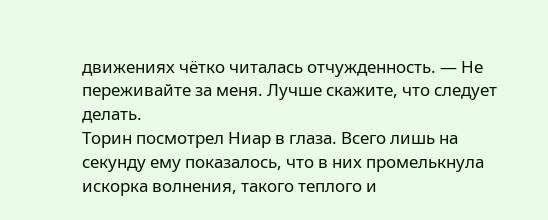движениях чётко читалась отчужденность. — Не переживайте за меня. Лучше скажите, что следует делать.
Торин посмотрел Ниар в глаза. Всего лишь на секунду ему показалось, что в них промелькнула искорка волнения, такого теплого и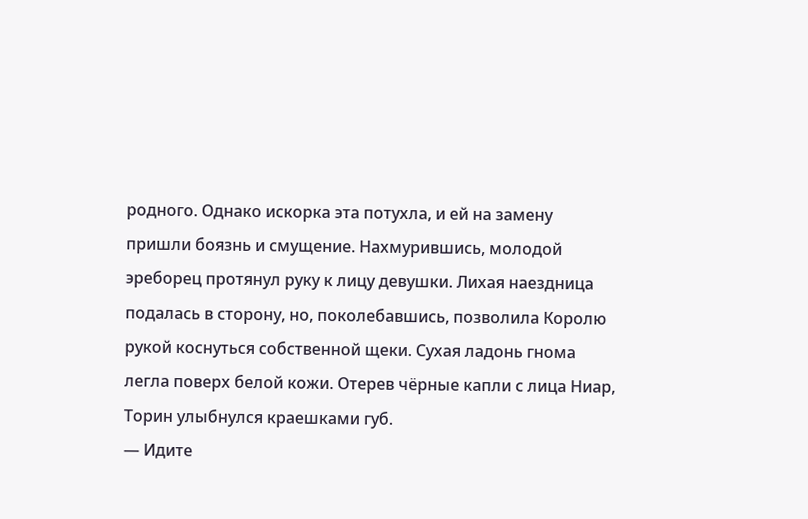родного. Однако искорка эта потухла, и ей на замену пришли боязнь и смущение. Нахмурившись, молодой эреборец протянул руку к лицу девушки. Лихая наездница подалась в сторону, но, поколебавшись, позволила Королю рукой коснуться собственной щеки. Сухая ладонь гнома легла поверх белой кожи. Отерев чёрные капли с лица Ниар, Торин улыбнулся краешками губ.
— Идите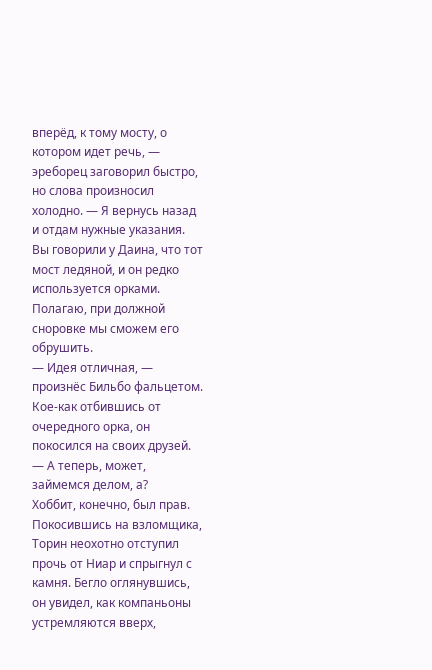вперёд, к тому мосту, о котором идет речь, — эреборец заговорил быстро, но слова произносил холодно. — Я вернусь назад и отдам нужные указания. Вы говорили у Даина, что тот мост ледяной, и он редко используется орками. Полагаю, при должной сноровке мы сможем его обрушить.
— Идея отличная, — произнёс Бильбо фальцетом. Кое-как отбившись от очередного орка, он покосился на своих друзей. — А теперь, может, займемся делом, а?
Хоббит, конечно, был прав. Покосившись на взломщика, Торин неохотно отступил прочь от Ниар и спрыгнул с камня. Бегло оглянувшись, он увидел, как компаньоны устремляются вверх,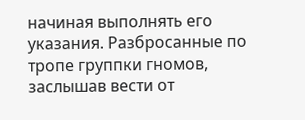начиная выполнять его указания. Разбросанные по тропе группки гномов, заслышав вести от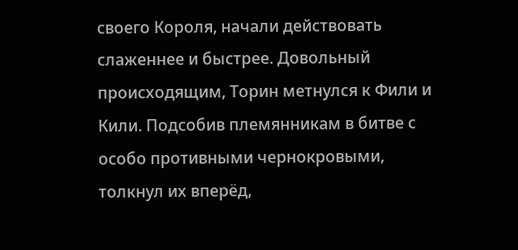своего Короля, начали действовать слаженнее и быстрее. Довольный происходящим, Торин метнулся к Фили и Кили. Подсобив племянникам в битве с особо противными чернокровыми, толкнул их вперёд,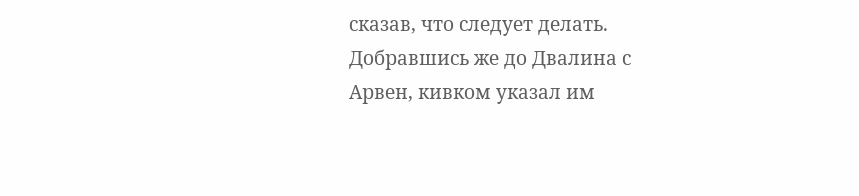сказав, что следует делать. Добравшись же до Двалина с Арвен, кивком указал им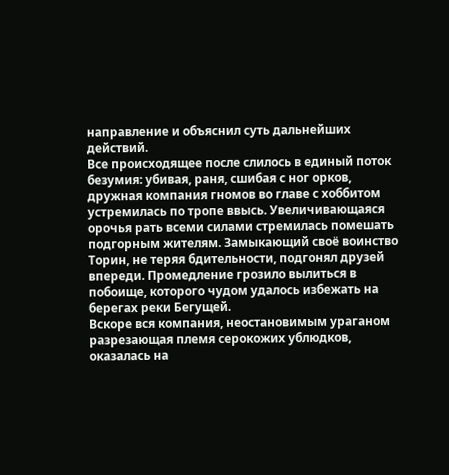направление и объяснил суть дальнейших действий.
Все происходящее после слилось в единый поток безумия: убивая, раня, сшибая с ног орков, дружная компания гномов во главе с хоббитом устремилась по тропе ввысь. Увеличивающаяся орочья рать всеми силами стремилась помешать подгорным жителям. Замыкающий своё воинство Торин, не теряя бдительности, подгонял друзей впереди. Промедление грозило вылиться в побоище, которого чудом удалось избежать на берегах реки Бегущей.
Вскоре вся компания, неостановимым ураганом разрезающая племя серокожих ублюдков, оказалась на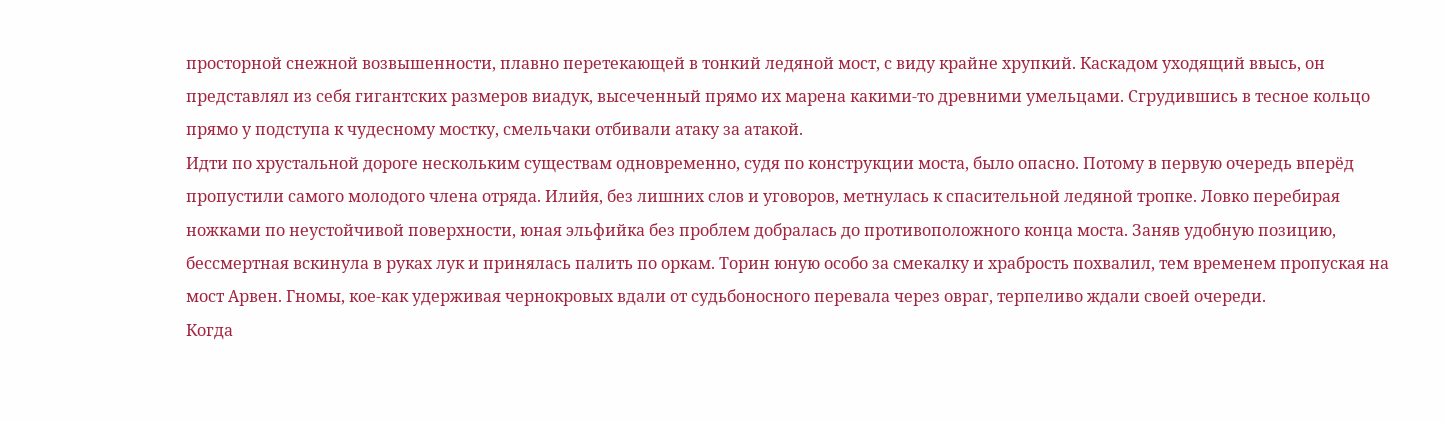просторной снежной возвышенности, плавно перетекающей в тонкий ледяной мост, с виду крайне хрупкий. Каскадом уходящий ввысь, он представлял из себя гигантских размеров виадук, высеченный прямо их марена какими-то древними умельцами. Сгрудившись в тесное кольцо прямо у подступа к чудесному мостку, смельчаки отбивали атаку за атакой.
Идти по хрустальной дороге нескольким существам одновременно, судя по конструкции моста, было опасно. Потому в первую очередь вперёд пропустили самого молодого члена отряда. Илийя, без лишних слов и уговоров, метнулась к спасительной ледяной тропке. Ловко перебирая ножками по неустойчивой поверхности, юная эльфийка без проблем добралась до противоположного конца моста. Заняв удобную позицию, бессмертная вскинула в руках лук и принялась палить по оркам. Торин юную особо за смекалку и храбрость похвалил, тем временем пропуская на мост Арвен. Гномы, кое-как удерживая чернокровых вдали от судьбоносного перевала через овраг, терпеливо ждали своей очереди.
Когда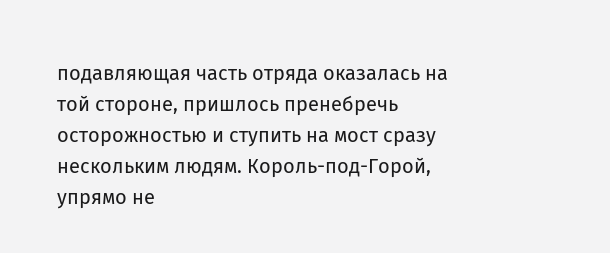подавляющая часть отряда оказалась на той стороне, пришлось пренебречь осторожностью и ступить на мост сразу нескольким людям. Король-под-Горой, упрямо не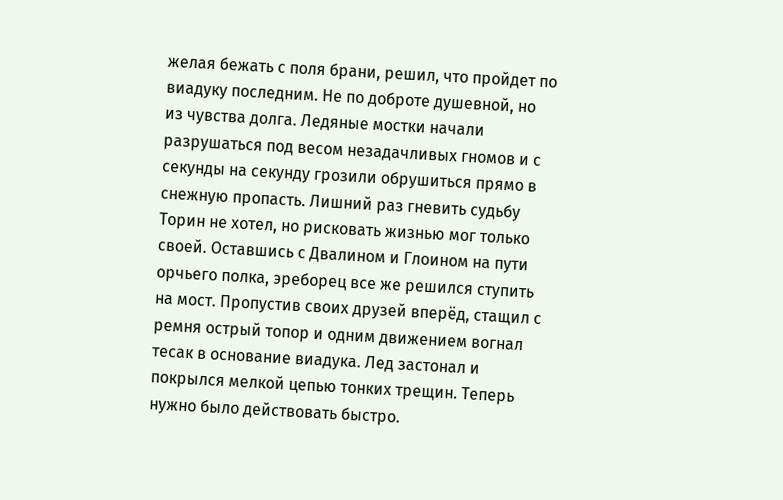желая бежать с поля брани, решил, что пройдет по виадуку последним. Не по доброте душевной, но из чувства долга. Ледяные мостки начали разрушаться под весом незадачливых гномов и с секунды на секунду грозили обрушиться прямо в снежную пропасть. Лишний раз гневить судьбу Торин не хотел, но рисковать жизнью мог только своей. Оставшись с Двалином и Глоином на пути орчьего полка, эреборец все же решился ступить на мост. Пропустив своих друзей вперёд, стащил с ремня острый топор и одним движением вогнал тесак в основание виадука. Лед застонал и покрылся мелкой цепью тонких трещин. Теперь нужно было действовать быстро.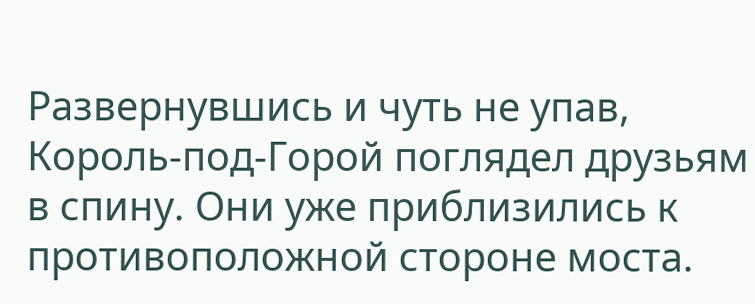Развернувшись и чуть не упав, Король-под-Горой поглядел друзьям в спину. Они уже приблизились к противоположной стороне моста.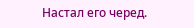Настал его черед.